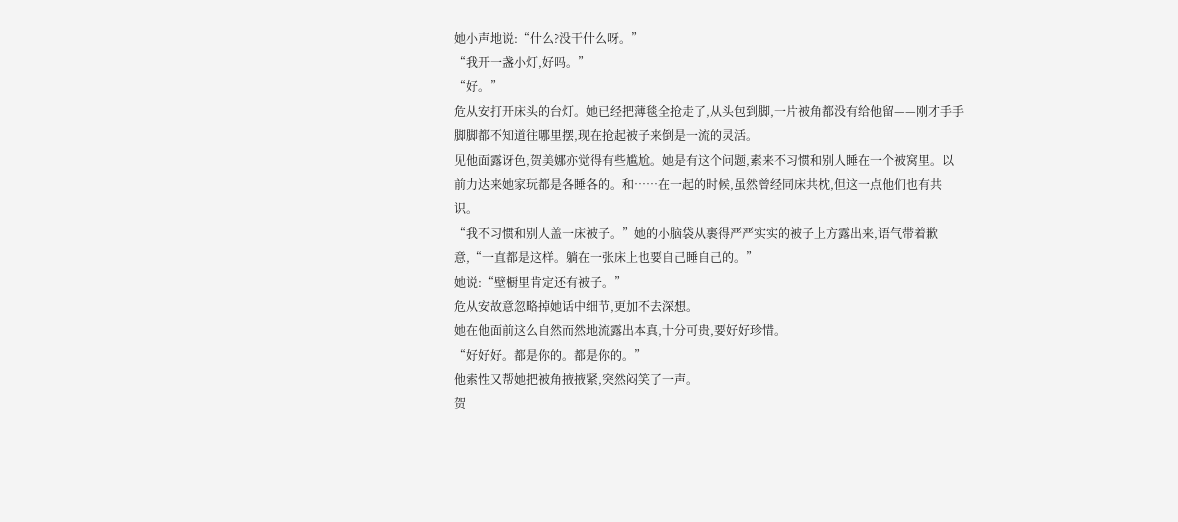她小声地说:“什么?没干什么呀。”
“我开一盏小灯,好吗。”
“好。”
危从安打开床头的台灯。她已经把薄毯全抢走了,从头包到脚,一片被角都没有给他留——刚才手手脚脚都不知道往哪里摆,现在抢起被子来倒是一流的灵活。
见他面露讶色,贺美娜亦觉得有些尴尬。她是有这个问题,素来不习惯和别人睡在一个被窝里。以前力达来她家玩都是各睡各的。和……在一起的时候,虽然曾经同床共枕,但这一点他们也有共识。
“我不习惯和别人盖一床被子。”她的小脑袋从裹得严严实实的被子上方露出来,语气带着歉意,“一直都是这样。躺在一张床上也要自己睡自己的。”
她说:“壁橱里肯定还有被子。”
危从安故意忽略掉她话中细节,更加不去深想。
她在他面前这么自然而然地流露出本真,十分可贵,要好好珍惜。
“好好好。都是你的。都是你的。”
他索性又帮她把被角掖掖紧,突然闷笑了一声。
贺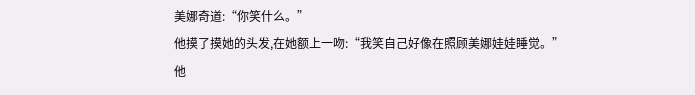美娜奇道:“你笑什么。”
他摸了摸她的头发,在她额上一吻:“我笑自己好像在照顾美娜娃娃睡觉。”
他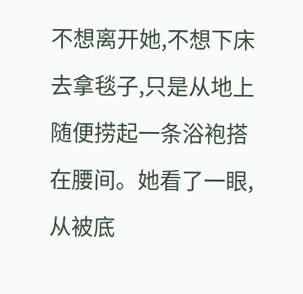不想离开她,不想下床去拿毯子,只是从地上随便捞起一条浴袍搭在腰间。她看了一眼,从被底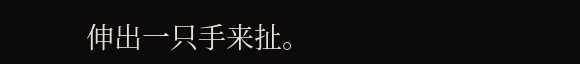伸出一只手来扯。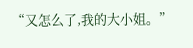“又怎么了,我的大小姐。”